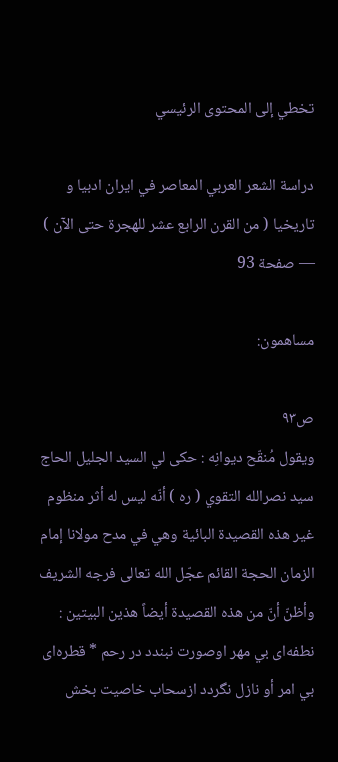تخطي إلى المحتوى الرئيسي

دراسة الشعر العربي المعاصر في ايران ادبيا و تاريخيا ( من القرن الرابع عشر للهجرة حتى الآن ) — صفحة 93

مساهمون:

ص٩٣
ويقول مُنقّح ديوانِه : حكى لي السيد الجليل الحاج سيد نصرالله التقوي ( ره ) أنّه ليس له أثر منظوم غير هذه القصيدة البائية وهي في مدح مولانا إمام الزمان الحجة القائم عجّل الله تعالى فرجه الشريف وأظنّ أنّ من هذه القصيدة أيضاً هذين البيتين :
نطفه‌اى بي مهر اوصورت نبندد در رحم * قطره‌اى بي امر أو نازل نگردد ازسحاب خاصيت بخش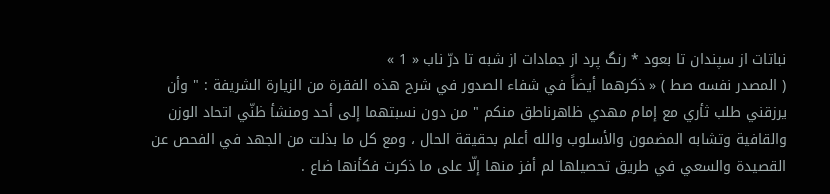نباتات از سپندان تا بعود * رنگ پرد از جمادات از شبه تا درّ ناب « 1 »
( المصدر نفسه صط ) « ذكرهما أيضاً في شفاء الصدور في شرح هذه الفقرة من الزيارة الشريفة : " وأن يرزقني طلب ثأري مع إمام مهدي ظاهرناطق منكم " من دون نسبتهما إلى أحد ومنشأ ظنّي اتحاد الوزن والقافية وتشابه المضمون والأسلوب والله أعلم بحقيقة الحال ، ومع كل ما بذلت من الجهد في الفحص عن القصيدة والسعي في طريق تحصيلها لم أفز منها إلّا على ما ذكرت فكأنها ضاع .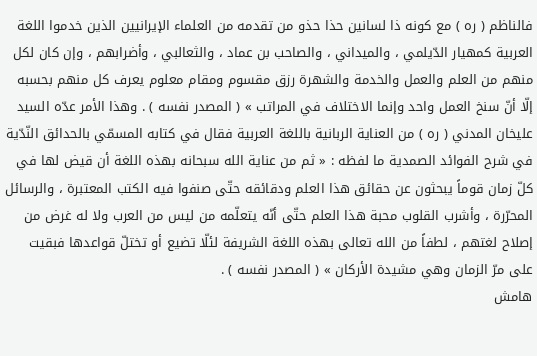فالناظم ( ره ) مع كونه ذا لسانين حذا حذو من تقدمه من العلماء الإيرانيين الذين خدموا اللغة العربية كمهيار الدّيلمي ، والميداني ، والصاحب بن عماد ، والثعالبي ، وأضرابهم ، وإن كان لكل منهم من العلم والعمل والخدمة والشهرة رزق مقسوم ومقام معلوم يعرف كل منهم بحسبه إلّا أنّ سنخ العمل واحد وإنما الاختلاف في المراتب » ( المصدر نفسه ) . وهذا الأمر عدّه السيد عليخان المدني ( ره ) من العناية الربانية باللغة العربية فقال في كتابه المسمّي بالحدائق النّدّية في شرح الفوائد الصمدية ما لفظه : « ثم من عناية الله سبحانه بهذه اللغة أن قيض لها في كلّ زمان قوماً يبحثون عن حقائق هذا العلم ودقائقه حتّى صنفوا فيه الكتب المعتبرة ، والرسائل المحرّرة ، وأشرب القلوب محبة هذا العلم حتّى أنّه يتعلّمه من ليس من العرب ولا له غرض من إصلاح لغتهم ، لطفاً من الله تعالى بهذه اللغة الشريفة لئلّا تضيع أو تختلّ قواعدها فبقيت على مرّ الزمان وهي مشيدة الأركان » ( المصدر نفسه ) .
هامش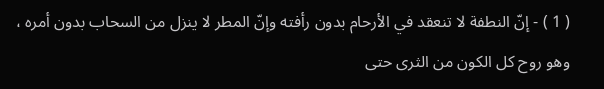( 1 ) - إنّ النطفة لا تنعقد في الأرحام بدون رأفته وإنّ المطر لا ينزل من السحاب بدون أمره ، وهو روح كل الكون من الثرى حتى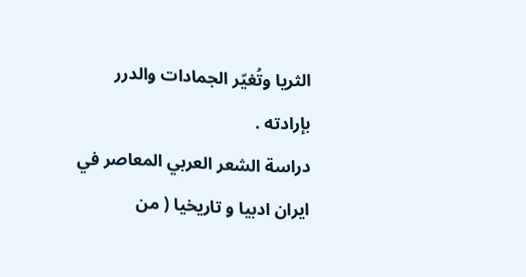الثريا وتُغيّر الجمادات والدرر بإرادته .
دراسة الشعر العربي المعاصر في ايران ادبيا و تاريخيا ( من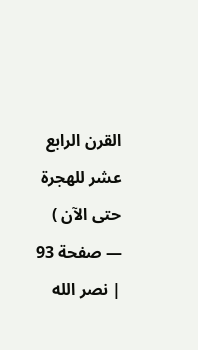القرن الرابع عشر للهجرة حتى الآن ) — صفحة 93 | نصر الله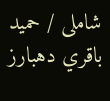شاملى / حميد باقري دهبارز